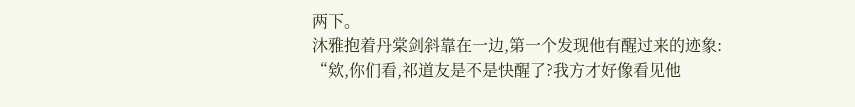两下。
沐雅抱着丹棠剑斜靠在一边,第一个发现他有醒过来的迹象:
“欸,你们看,祁道友是不是快醒了?我方才好像看见他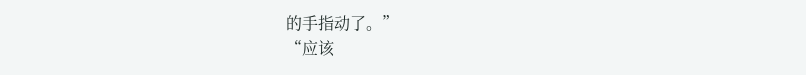的手指动了。”
“应该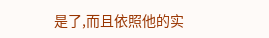是了,而且依照他的实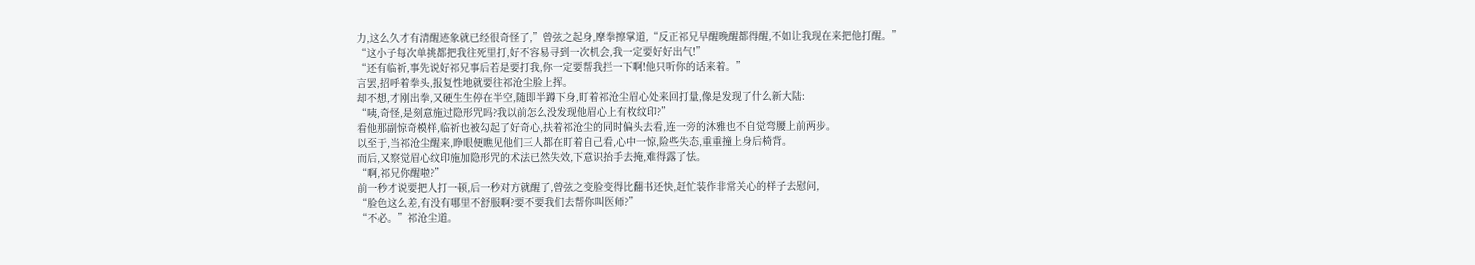力,这么久才有清醒迹象就已经很奇怪了,”曾弦之起身,摩拳擦掌道,“反正祁兄早醒晚醒都得醒,不如让我现在来把他打醒。”
“这小子每次单挑都把我往死里打,好不容易寻到一次机会,我一定要好好出气!”
“还有临祈,事先说好祁兄事后若是要打我,你一定要帮我拦一下啊!他只听你的话来着。”
言罢,招呼着拳头,报复性地就要往祁沧尘脸上挥。
却不想,才刚出拳,又硬生生停在半空,随即半蹲下身,盯着祁沧尘眉心处来回打量,像是发现了什么新大陆:
“咦,奇怪,是刻意施过隐形咒吗?我以前怎么没发现他眉心上有枚纹印?”
看他那副惊奇模样,临祈也被勾起了好奇心,扶着祁沧尘的同时偏头去看,连一旁的沐雅也不自觉弯腰上前两步。
以至于,当祁沧尘醒来,睁眼便瞧见他们三人都在盯着自己看,心中一惊,险些失态,重重撞上身后椅背。
而后,又察觉眉心纹印施加隐形咒的术法已然失效,下意识抬手去掩,难得露了怯。
“啊,祁兄你醒啦?”
前一秒才说要把人打一顿,后一秒对方就醒了,曾弦之变脸变得比翻书还快,赶忙装作非常关心的样子去慰问,
“脸色这么差,有没有哪里不舒服啊?要不要我们去帮你叫医师?”
“不必。”祁沧尘道。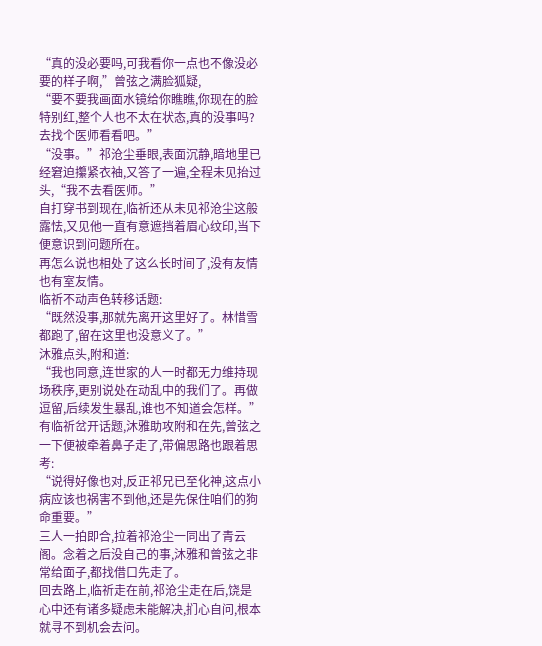“真的没必要吗,可我看你一点也不像没必要的样子啊,”曾弦之满脸狐疑,
“要不要我画面水镜给你瞧瞧,你现在的脸特别红,整个人也不太在状态,真的没事吗?去找个医师看看吧。”
“没事。”祁沧尘垂眼,表面沉静,暗地里已经窘迫攥紧衣袖,又答了一遍,全程未见抬过头,“我不去看医师。”
自打穿书到现在,临祈还从未见祁沧尘这般露怯,又见他一直有意遮挡着眉心纹印,当下便意识到问题所在。
再怎么说也相处了这么长时间了,没有友情也有室友情。
临祈不动声色转移话题:
“既然没事,那就先离开这里好了。林惜雪都跑了,留在这里也没意义了。”
沐雅点头,附和道:
“我也同意,连世家的人一时都无力维持现场秩序,更别说处在动乱中的我们了。再做逗留,后续发生暴乱,谁也不知道会怎样。”
有临祈岔开话题,沐雅助攻附和在先,曾弦之一下便被牵着鼻子走了,带偏思路也跟着思考:
“说得好像也对,反正祁兄已至化神,这点小病应该也祸害不到他,还是先保住咱们的狗命重要。”
三人一拍即合,拉着祁沧尘一同出了青云阁。念着之后没自己的事,沐雅和曾弦之非常给面子,都找借口先走了。
回去路上,临祈走在前,祁沧尘走在后,饶是心中还有诸多疑虑未能解决,扪心自问,根本就寻不到机会去问。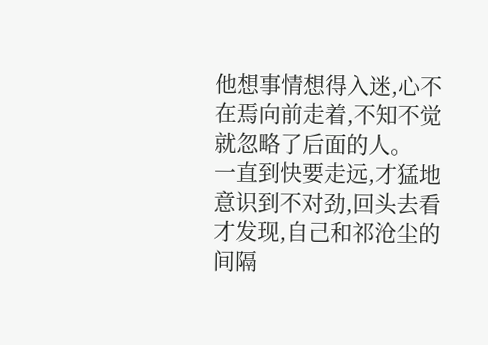他想事情想得入迷,心不在焉向前走着,不知不觉就忽略了后面的人。
一直到快要走远,才猛地意识到不对劲,回头去看才发现,自己和祁沧尘的间隔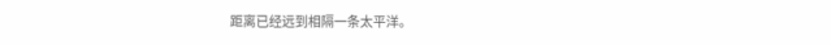距离已经远到相隔一条太平洋。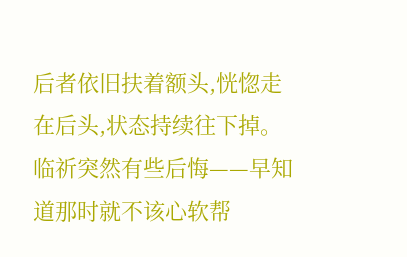后者依旧扶着额头,恍惚走在后头,状态持续往下掉。
临祈突然有些后悔——早知道那时就不该心软帮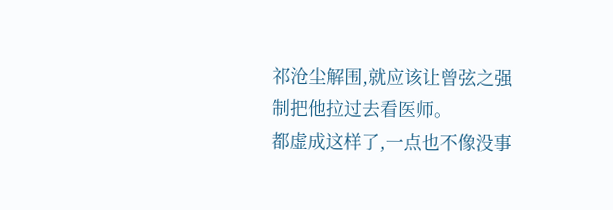祁沧尘解围,就应该让曾弦之强制把他拉过去看医师。
都虚成这样了,一点也不像没事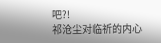吧?!
祁沧尘对临祈的内心